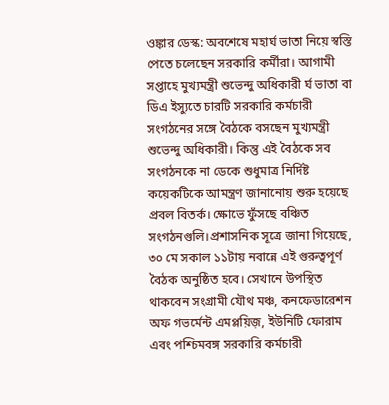ওঙ্কার ডেস্ক: অবশেষে মহার্ঘ ভাতা নিয়ে স্বস্তি পেতে চলেছেন সরকারি কর্মীরা। আগামী সপ্তাহে মুখ্যমন্ত্রী শুভেন্দু অধিকারী র্ঘ ভাতা বা ডিএ ইস্যুতে চারটি সরকারি কর্মচারী সংগঠনের সঙ্গে বৈঠকে বসছেন মুখ্যমন্ত্রী শুভেন্দু অধিকারী। কিন্তু এই বৈঠকে সব সংগঠনকে না ডেকে শুধুমাত্র নির্দিষ্ট কয়েকটিকে আমন্ত্রণ জানানোয় শুরু হয়েছে প্রবল বিতর্ক। ক্ষোভে ফুঁসছে বঞ্চিত সংগঠনগুলি।প্রশাসনিক সূত্রে জানা গিয়েছে, ৩০ মে সকাল ১১টায় নবান্নে এই গুরুত্বপূর্ণ বৈঠক অনুষ্ঠিত হবে। সেখানে উপস্থিত থাকবেন সংগ্রামী যৌথ মঞ্চ, কনফেডারেশন অফ গভর্মেন্ট এমপ্লয়িজ়, ইউনিটি ফোরাম এবং পশ্চিমবঙ্গ সরকারি কর্মচারী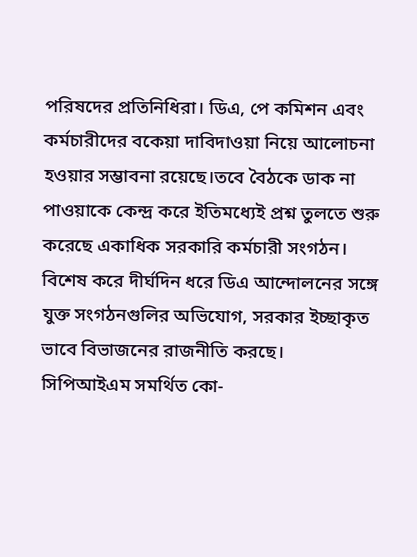পরিষদের প্রতিনিধিরা। ডিএ, পে কমিশন এবং কর্মচারীদের বকেয়া দাবিদাওয়া নিয়ে আলোচনা হওয়ার সম্ভাবনা রয়েছে।তবে বৈঠকে ডাক না পাওয়াকে কেন্দ্র করে ইতিমধ্যেই প্রশ্ন তুলতে শুরু করেছে একাধিক সরকারি কর্মচারী সংগঠন। বিশেষ করে দীর্ঘদিন ধরে ডিএ আন্দোলনের সঙ্গে যুক্ত সংগঠনগুলির অভিযোগ, সরকার ইচ্ছাকৃত ভাবে বিভাজনের রাজনীতি করছে।
সিপিআইএম সমর্থিত কো-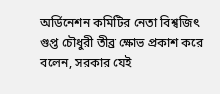অর্ডিনেশন কমিটির নেতা বিশ্বজিৎ গুপ্ত চৌধুরী তীব্র ক্ষোভ প্রকাশ করে বলেন, সরকার যেই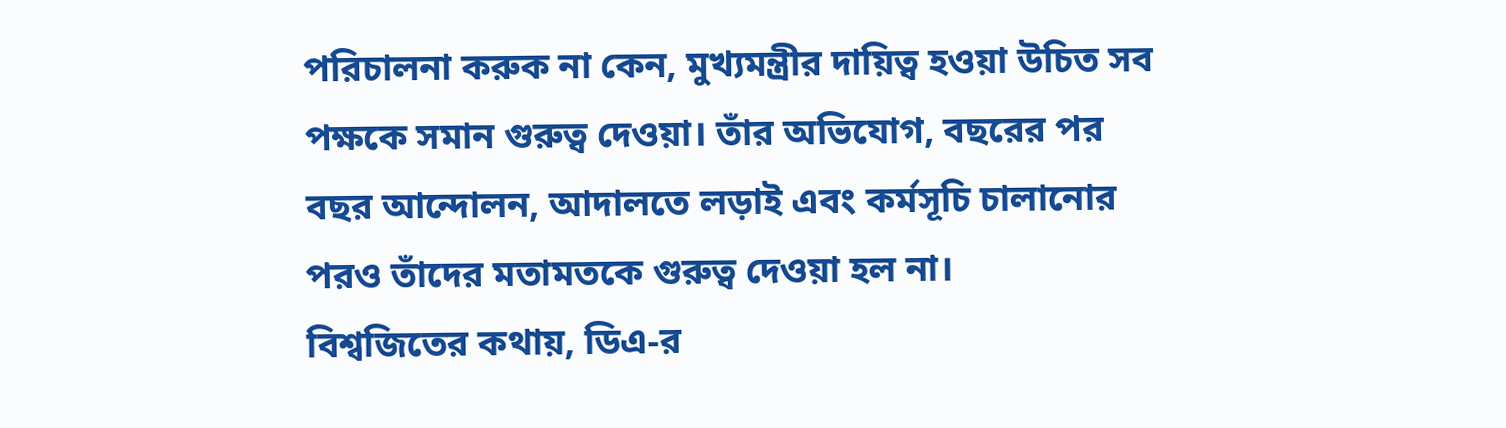পরিচালনা করুক না কেন, মুখ্যমন্ত্রীর দায়িত্ব হওয়া উচিত সব পক্ষকে সমান গুরুত্ব দেওয়া। তাঁর অভিযোগ, বছরের পর বছর আন্দোলন, আদালতে লড়াই এবং কর্মসূচি চালানোর পরও তাঁদের মতামতকে গুরুত্ব দেওয়া হল না।
বিশ্বজিতের কথায়, ডিএ-র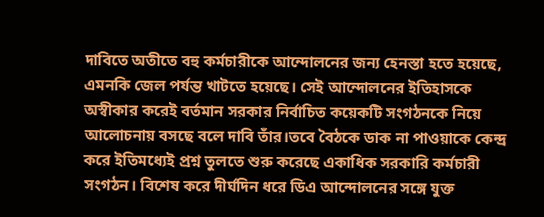দাবিতে অতীতে বহু কর্মচারীকে আন্দোলনের জন্য হেনস্তা হতে হয়েছে, এমনকি জেল পর্যন্ত খাটতে হয়েছে। সেই আন্দোলনের ইতিহাসকে অস্বীকার করেই বর্তমান সরকার নির্বাচিত কয়েকটি সংগঠনকে নিয়ে আলোচনায় বসছে বলে দাবি তাঁর।তবে বৈঠকে ডাক না পাওয়াকে কেন্দ্র করে ইতিমধ্যেই প্রশ্ন তুলতে শুরু করেছে একাধিক সরকারি কর্মচারী সংগঠন। বিশেষ করে দীর্ঘদিন ধরে ডিএ আন্দোলনের সঙ্গে যুক্ত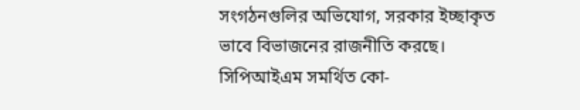সংগঠনগুলির অভিযোগ, সরকার ইচ্ছাকৃত ভাবে বিভাজনের রাজনীতি করছে।
সিপিআইএম সমর্থিত কো-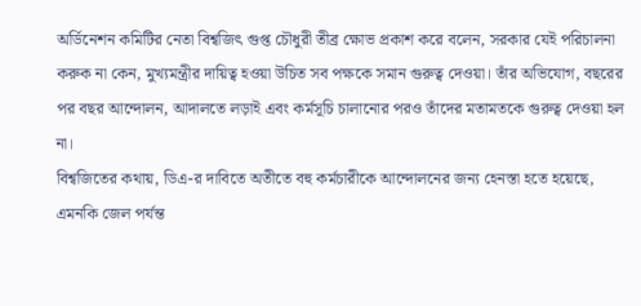অর্ডিনেশন কমিটির নেতা বিশ্বজিৎ গুপ্ত চৌধুরী তীব্র ক্ষোভ প্রকাশ করে বলেন, সরকার যেই পরিচালনা করুক না কেন, মুখ্যমন্ত্রীর দায়িত্ব হওয়া উচিত সব পক্ষকে সমান গুরুত্ব দেওয়া। তাঁর অভিযোগ, বছরের পর বছর আন্দোলন, আদালতে লড়াই এবং কর্মসূচি চালানোর পরও তাঁদের মতামতকে গুরুত্ব দেওয়া হল না।
বিশ্বজিতের কথায়, ডিএ-র দাবিতে অতীতে বহু কর্মচারীকে আন্দোলনের জন্য হেনস্তা হতে হয়েছে, এমনকি জেল পর্যন্ত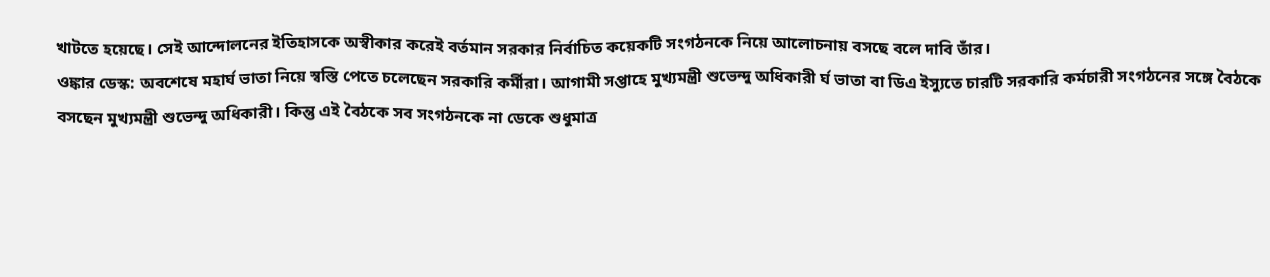খাটতে হয়েছে। সেই আন্দোলনের ইতিহাসকে অস্বীকার করেই বর্তমান সরকার নির্বাচিত কয়েকটি সংগঠনকে নিয়ে আলোচনায় বসছে বলে দাবি তাঁর।
ওঙ্কার ডেস্ক: অবশেষে মহার্ঘ ভাতা নিয়ে স্বস্তি পেতে চলেছেন সরকারি কর্মীরা। আগামী সপ্তাহে মুখ্যমন্ত্রী শুভেন্দু অধিকারী র্ঘ ভাতা বা ডিএ ইস্যুতে চারটি সরকারি কর্মচারী সংগঠনের সঙ্গে বৈঠকে বসছেন মুখ্যমন্ত্রী শুভেন্দু অধিকারী। কিন্তু এই বৈঠকে সব সংগঠনকে না ডেকে শুধুমাত্র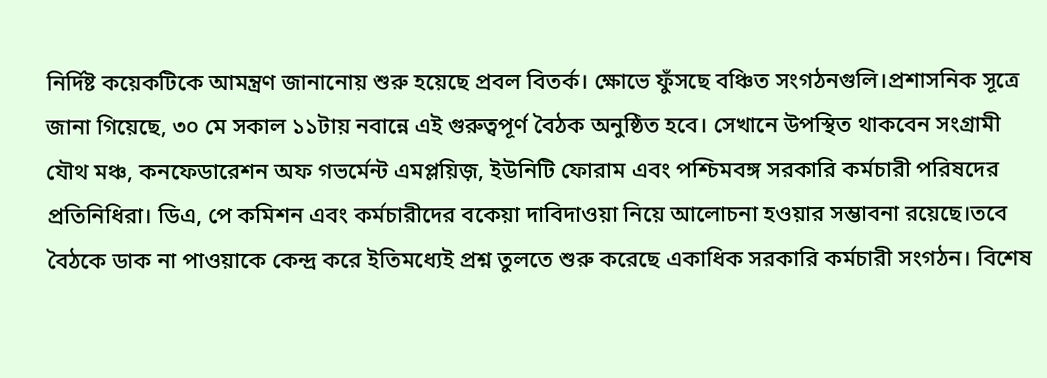নির্দিষ্ট কয়েকটিকে আমন্ত্রণ জানানোয় শুরু হয়েছে প্রবল বিতর্ক। ক্ষোভে ফুঁসছে বঞ্চিত সংগঠনগুলি।প্রশাসনিক সূত্রে জানা গিয়েছে, ৩০ মে সকাল ১১টায় নবান্নে এই গুরুত্বপূর্ণ বৈঠক অনুষ্ঠিত হবে। সেখানে উপস্থিত থাকবেন সংগ্রামী যৌথ মঞ্চ, কনফেডারেশন অফ গভর্মেন্ট এমপ্লয়িজ়, ইউনিটি ফোরাম এবং পশ্চিমবঙ্গ সরকারি কর্মচারী পরিষদের প্রতিনিধিরা। ডিএ, পে কমিশন এবং কর্মচারীদের বকেয়া দাবিদাওয়া নিয়ে আলোচনা হওয়ার সম্ভাবনা রয়েছে।তবে বৈঠকে ডাক না পাওয়াকে কেন্দ্র করে ইতিমধ্যেই প্রশ্ন তুলতে শুরু করেছে একাধিক সরকারি কর্মচারী সংগঠন। বিশেষ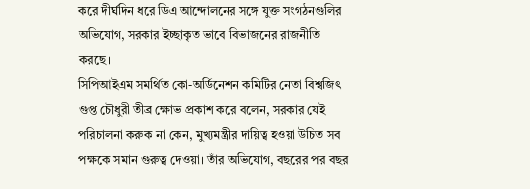করে দীর্ঘদিন ধরে ডিএ আন্দোলনের সঙ্গে যুক্ত সংগঠনগুলির অভিযোগ, সরকার ইচ্ছাকৃত ভাবে বিভাজনের রাজনীতি করছে।
সিপিআইএম সমর্থিত কো-অর্ডিনেশন কমিটির নেতা বিশ্বজিৎ গুপ্ত চৌধুরী তীব্র ক্ষোভ প্রকাশ করে বলেন, সরকার যেই পরিচালনা করুক না কেন, মুখ্যমন্ত্রীর দায়িত্ব হওয়া উচিত সব পক্ষকে সমান গুরুত্ব দেওয়া। তাঁর অভিযোগ, বছরের পর বছর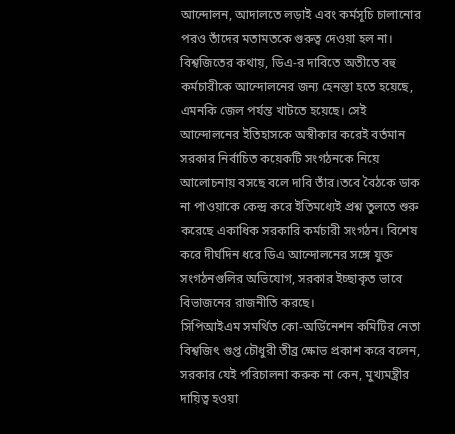আন্দোলন, আদালতে লড়াই এবং কর্মসূচি চালানোর পরও তাঁদের মতামতকে গুরুত্ব দেওয়া হল না।
বিশ্বজিতের কথায়, ডিএ-র দাবিতে অতীতে বহু কর্মচারীকে আন্দোলনের জন্য হেনস্তা হতে হয়েছে, এমনকি জেল পর্যন্ত খাটতে হয়েছে। সেই আন্দোলনের ইতিহাসকে অস্বীকার করেই বর্তমান সরকার নির্বাচিত কয়েকটি সংগঠনকে নিয়ে আলোচনায় বসছে বলে দাবি তাঁর।তবে বৈঠকে ডাক না পাওয়াকে কেন্দ্র করে ইতিমধ্যেই প্রশ্ন তুলতে শুরু করেছে একাধিক সরকারি কর্মচারী সংগঠন। বিশেষ করে দীর্ঘদিন ধরে ডিএ আন্দোলনের সঙ্গে যুক্ত সংগঠনগুলির অভিযোগ, সরকার ইচ্ছাকৃত ভাবে বিভাজনের রাজনীতি করছে।
সিপিআইএম সমর্থিত কো-অর্ডিনেশন কমিটির নেতা বিশ্বজিৎ গুপ্ত চৌধুরী তীব্র ক্ষোভ প্রকাশ করে বলেন, সরকার যেই পরিচালনা করুক না কেন, মুখ্যমন্ত্রীর দায়িত্ব হওয়া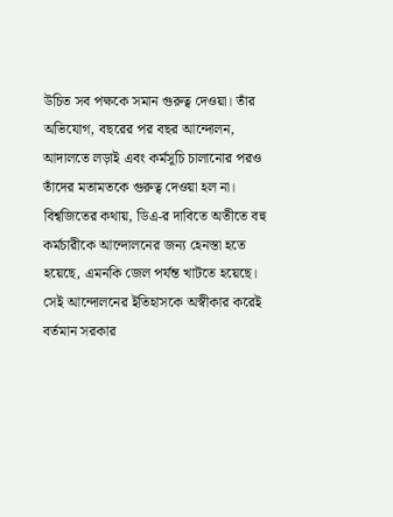উচিত সব পক্ষকে সমান গুরুত্ব দেওয়া। তাঁর অভিযোগ, বছরের পর বছর আন্দোলন, আদালতে লড়াই এবং কর্মসূচি চালানোর পরও তাঁদের মতামতকে গুরুত্ব দেওয়া হল না।
বিশ্বজিতের কথায়, ডিএ-র দাবিতে অতীতে বহু কর্মচারীকে আন্দোলনের জন্য হেনস্তা হতে হয়েছে, এমনকি জেল পর্যন্ত খাটতে হয়েছে। সেই আন্দোলনের ইতিহাসকে অস্বীকার করেই বর্তমান সরকার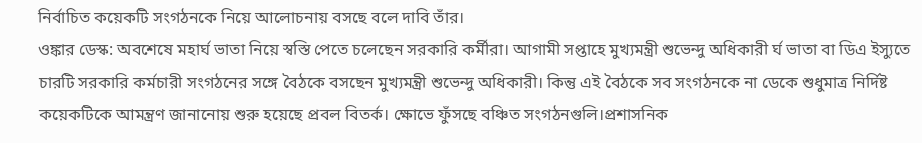নির্বাচিত কয়েকটি সংগঠনকে নিয়ে আলোচনায় বসছে বলে দাবি তাঁর।
ওঙ্কার ডেস্ক: অবশেষে মহার্ঘ ভাতা নিয়ে স্বস্তি পেতে চলেছেন সরকারি কর্মীরা। আগামী সপ্তাহে মুখ্যমন্ত্রী শুভেন্দু অধিকারী র্ঘ ভাতা বা ডিএ ইস্যুতে চারটি সরকারি কর্মচারী সংগঠনের সঙ্গে বৈঠকে বসছেন মুখ্যমন্ত্রী শুভেন্দু অধিকারী। কিন্তু এই বৈঠকে সব সংগঠনকে না ডেকে শুধুমাত্র নির্দিষ্ট কয়েকটিকে আমন্ত্রণ জানানোয় শুরু হয়েছে প্রবল বিতর্ক। ক্ষোভে ফুঁসছে বঞ্চিত সংগঠনগুলি।প্রশাসনিক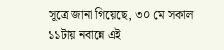সূত্রে জানা গিয়েছে, ৩০ মে সকাল ১১টায় নবান্নে এই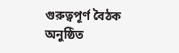গুরুত্বপূর্ণ বৈঠক অনুষ্ঠিত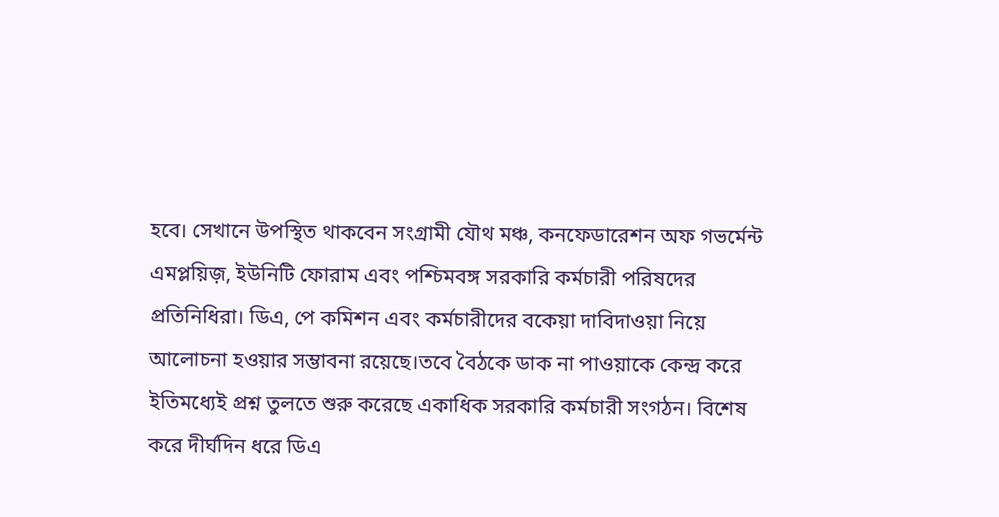হবে। সেখানে উপস্থিত থাকবেন সংগ্রামী যৌথ মঞ্চ, কনফেডারেশন অফ গভর্মেন্ট এমপ্লয়িজ়, ইউনিটি ফোরাম এবং পশ্চিমবঙ্গ সরকারি কর্মচারী পরিষদের প্রতিনিধিরা। ডিএ, পে কমিশন এবং কর্মচারীদের বকেয়া দাবিদাওয়া নিয়ে আলোচনা হওয়ার সম্ভাবনা রয়েছে।তবে বৈঠকে ডাক না পাওয়াকে কেন্দ্র করে ইতিমধ্যেই প্রশ্ন তুলতে শুরু করেছে একাধিক সরকারি কর্মচারী সংগঠন। বিশেষ করে দীর্ঘদিন ধরে ডিএ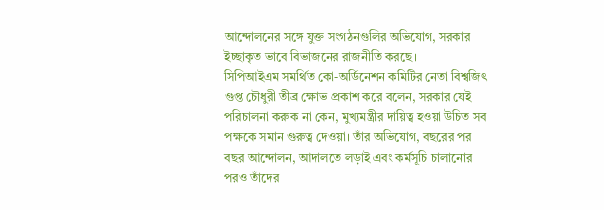আন্দোলনের সঙ্গে যুক্ত সংগঠনগুলির অভিযোগ, সরকার ইচ্ছাকৃত ভাবে বিভাজনের রাজনীতি করছে।
সিপিআইএম সমর্থিত কো-অর্ডিনেশন কমিটির নেতা বিশ্বজিৎ গুপ্ত চৌধুরী তীব্র ক্ষোভ প্রকাশ করে বলেন, সরকার যেই পরিচালনা করুক না কেন, মুখ্যমন্ত্রীর দায়িত্ব হওয়া উচিত সব পক্ষকে সমান গুরুত্ব দেওয়া। তাঁর অভিযোগ, বছরের পর বছর আন্দোলন, আদালতে লড়াই এবং কর্মসূচি চালানোর পরও তাঁদের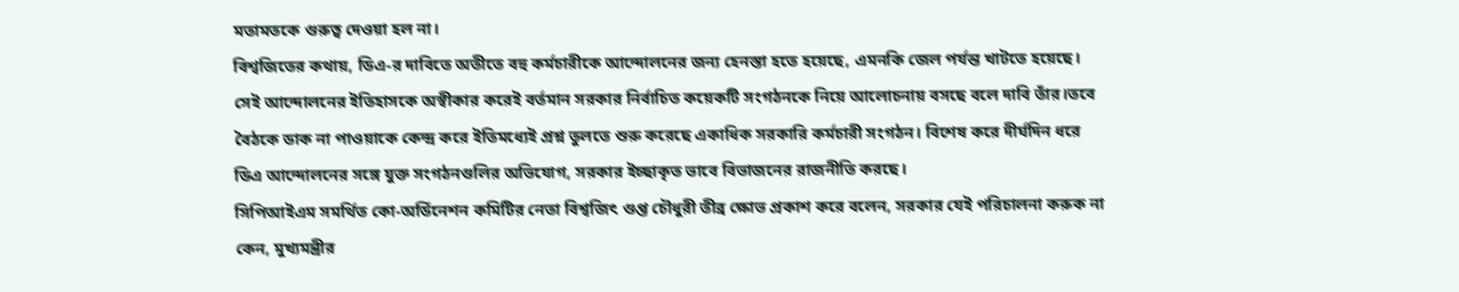মতামতকে গুরুত্ব দেওয়া হল না।
বিশ্বজিতের কথায়, ডিএ-র দাবিতে অতীতে বহু কর্মচারীকে আন্দোলনের জন্য হেনস্তা হতে হয়েছে, এমনকি জেল পর্যন্ত খাটতে হয়েছে। সেই আন্দোলনের ইতিহাসকে অস্বীকার করেই বর্তমান সরকার নির্বাচিত কয়েকটি সংগঠনকে নিয়ে আলোচনায় বসছে বলে দাবি তাঁর।তবে বৈঠকে ডাক না পাওয়াকে কেন্দ্র করে ইতিমধ্যেই প্রশ্ন তুলতে শুরু করেছে একাধিক সরকারি কর্মচারী সংগঠন। বিশেষ করে দীর্ঘদিন ধরে ডিএ আন্দোলনের সঙ্গে যুক্ত সংগঠনগুলির অভিযোগ, সরকার ইচ্ছাকৃত ভাবে বিভাজনের রাজনীতি করছে।
সিপিআইএম সমর্থিত কো-অর্ডিনেশন কমিটির নেতা বিশ্বজিৎ গুপ্ত চৌধুরী তীব্র ক্ষোভ প্রকাশ করে বলেন, সরকার যেই পরিচালনা করুক না কেন, মুখ্যমন্ত্রীর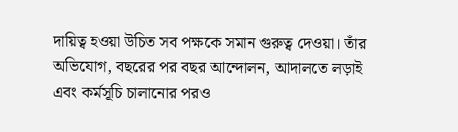দায়িত্ব হওয়া উচিত সব পক্ষকে সমান গুরুত্ব দেওয়া। তাঁর অভিযোগ, বছরের পর বছর আন্দোলন, আদালতে লড়াই এবং কর্মসূচি চালানোর পরও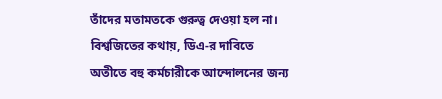তাঁদের মতামতকে গুরুত্ব দেওয়া হল না।
বিশ্বজিতের কথায়, ডিএ-র দাবিতে অতীতে বহু কর্মচারীকে আন্দোলনের জন্য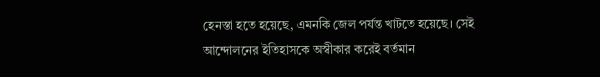হেনস্তা হতে হয়েছে, এমনকি জেল পর্যন্ত খাটতে হয়েছে। সেই আন্দোলনের ইতিহাসকে অস্বীকার করেই বর্তমান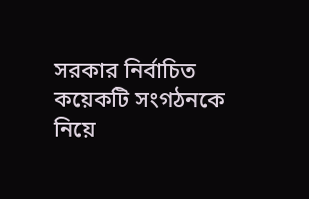সরকার নির্বাচিত কয়েকটি সংগঠনকে নিয়ে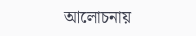আলোচনায়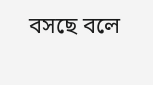বসছে বলে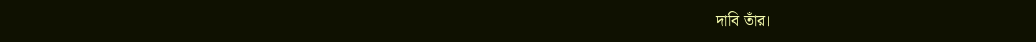দাবি তাঁর।